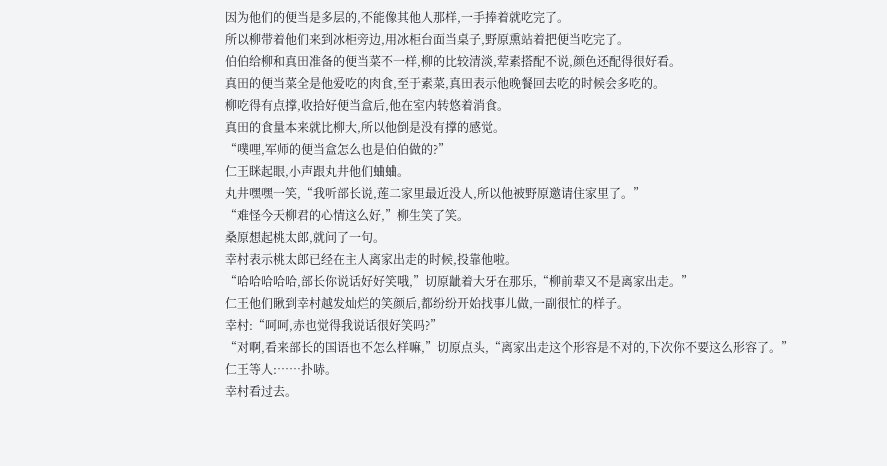因为他们的便当是多层的,不能像其他人那样,一手捧着就吃完了。
所以柳带着他们来到冰柜旁边,用冰柜台面当桌子,野原熏站着把便当吃完了。
伯伯给柳和真田准备的便当菜不一样,柳的比较清淡,荤素搭配不说,颜色还配得很好看。
真田的便当菜全是他爱吃的肉食,至于素菜,真田表示他晚餐回去吃的时候会多吃的。
柳吃得有点撑,收拾好便当盒后,他在室内转悠着消食。
真田的食量本来就比柳大,所以他倒是没有撑的感觉。
“噗哩,军师的便当盒怎么也是伯伯做的?”
仁王眯起眼,小声跟丸井他们蛐蛐。
丸井嘿嘿一笑,“我听部长说,莲二家里最近没人,所以他被野原邀请住家里了。”
“难怪今天柳君的心情这么好,”柳生笑了笑。
桑原想起桃太郎,就问了一句。
幸村表示桃太郎已经在主人离家出走的时候,投靠他啦。
“哈哈哈哈哈,部长你说话好好笑哦,”切原龇着大牙在那乐,“柳前辈又不是离家出走。”
仁王他们瞅到幸村越发灿烂的笑颜后,都纷纷开始找事儿做,一副很忙的样子。
幸村:“呵呵,赤也觉得我说话很好笑吗?”
“对啊,看来部长的国语也不怎么样嘛,”切原点头,“离家出走这个形容是不对的,下次你不要这么形容了。”
仁王等人:……扑哧。
幸村看过去。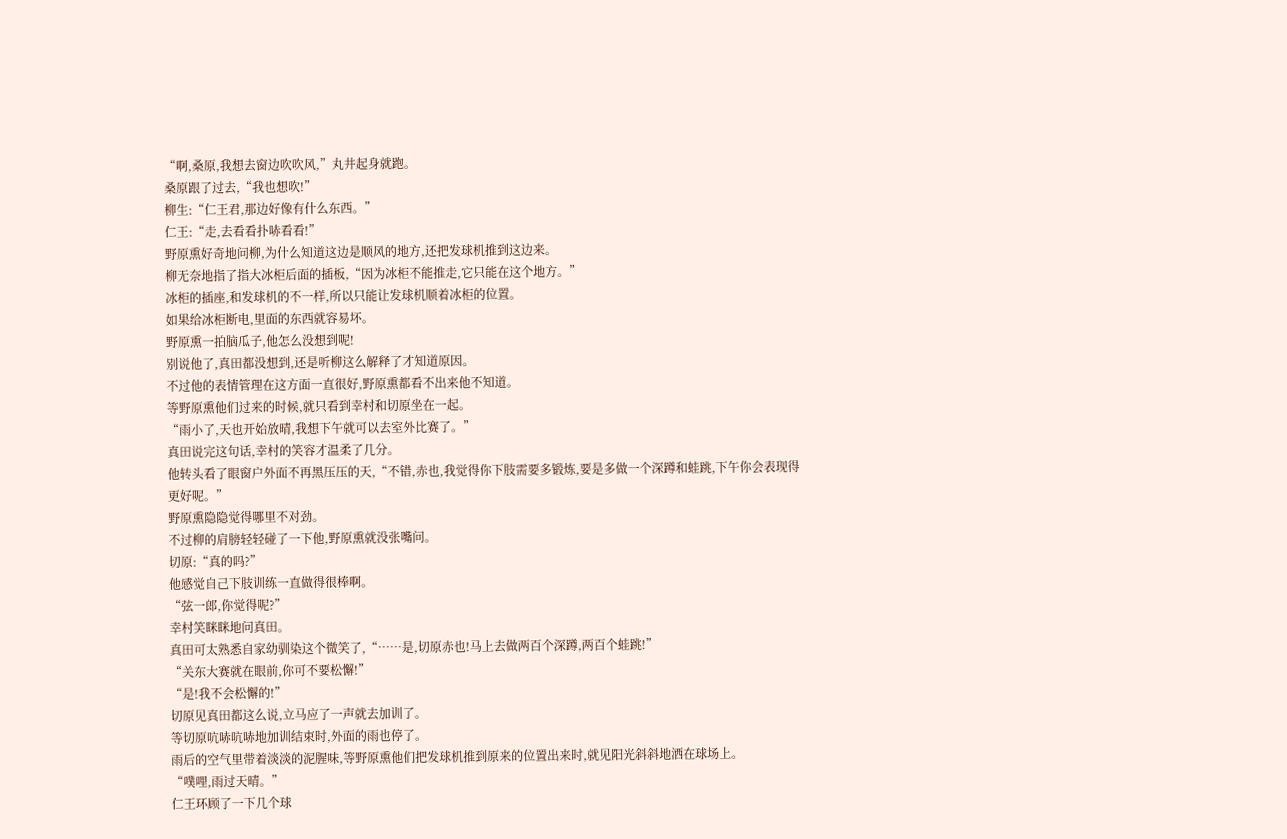“啊,桑原,我想去窗边吹吹风,”丸井起身就跑。
桑原跟了过去,“我也想吹!”
柳生:“仁王君,那边好像有什么东西。”
仁王:“走,去看看扑哧看看!”
野原熏好奇地问柳,为什么知道这边是顺风的地方,还把发球机推到这边来。
柳无奈地指了指大冰柜后面的插板,“因为冰柜不能推走,它只能在这个地方。”
冰柜的插座,和发球机的不一样,所以只能让发球机顺着冰柜的位置。
如果给冰柜断电,里面的东西就容易坏。
野原熏一拍脑瓜子,他怎么没想到呢!
别说他了,真田都没想到,还是听柳这么解释了才知道原因。
不过他的表情管理在这方面一直很好,野原熏都看不出来他不知道。
等野原熏他们过来的时候,就只看到幸村和切原坐在一起。
“雨小了,天也开始放晴,我想下午就可以去室外比赛了。”
真田说完这句话,幸村的笑容才温柔了几分。
他转头看了眼窗户外面不再黑压压的天,“不错,赤也,我觉得你下肢需要多锻炼,要是多做一个深蹲和蛙跳,下午你会表现得更好呢。”
野原熏隐隐觉得哪里不对劲。
不过柳的肩膀轻轻碰了一下他,野原熏就没张嘴问。
切原:“真的吗?”
他感觉自己下肢训练一直做得很棒啊。
“弦一郎,你觉得呢?”
幸村笑眯眯地问真田。
真田可太熟悉自家幼驯染这个微笑了,“……是,切原赤也!马上去做两百个深蹲,两百个蛙跳!”
“关东大赛就在眼前,你可不要松懈!”
“是!我不会松懈的!”
切原见真田都这么说,立马应了一声就去加训了。
等切原吭哧吭哧地加训结束时,外面的雨也停了。
雨后的空气里带着淡淡的泥腥味,等野原熏他们把发球机推到原来的位置出来时,就见阳光斜斜地洒在球场上。
“噗哩,雨过天晴。”
仁王环顾了一下几个球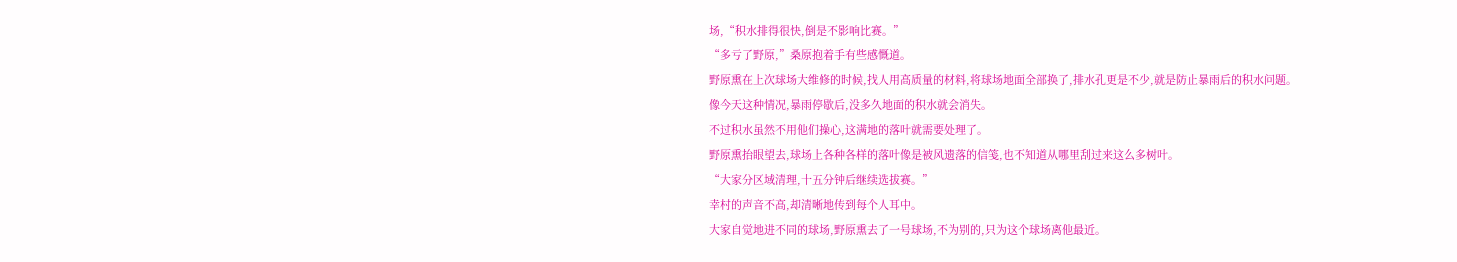场,“积水排得很快,倒是不影响比赛。”
“多亏了野原,”桑原抱着手有些感慨道。
野原熏在上次球场大维修的时候,找人用高质量的材料,将球场地面全部换了,排水孔更是不少,就是防止暴雨后的积水问题。
像今天这种情况,暴雨停歇后,没多久地面的积水就会消失。
不过积水虽然不用他们操心,这满地的落叶就需要处理了。
野原熏抬眼望去,球场上各种各样的落叶像是被风遗落的信笺,也不知道从哪里刮过来这么多树叶。
“大家分区域清理,十五分钟后继续选拔赛。”
幸村的声音不高,却清晰地传到每个人耳中。
大家自觉地进不同的球场,野原熏去了一号球场,不为别的,只为这个球场离他最近。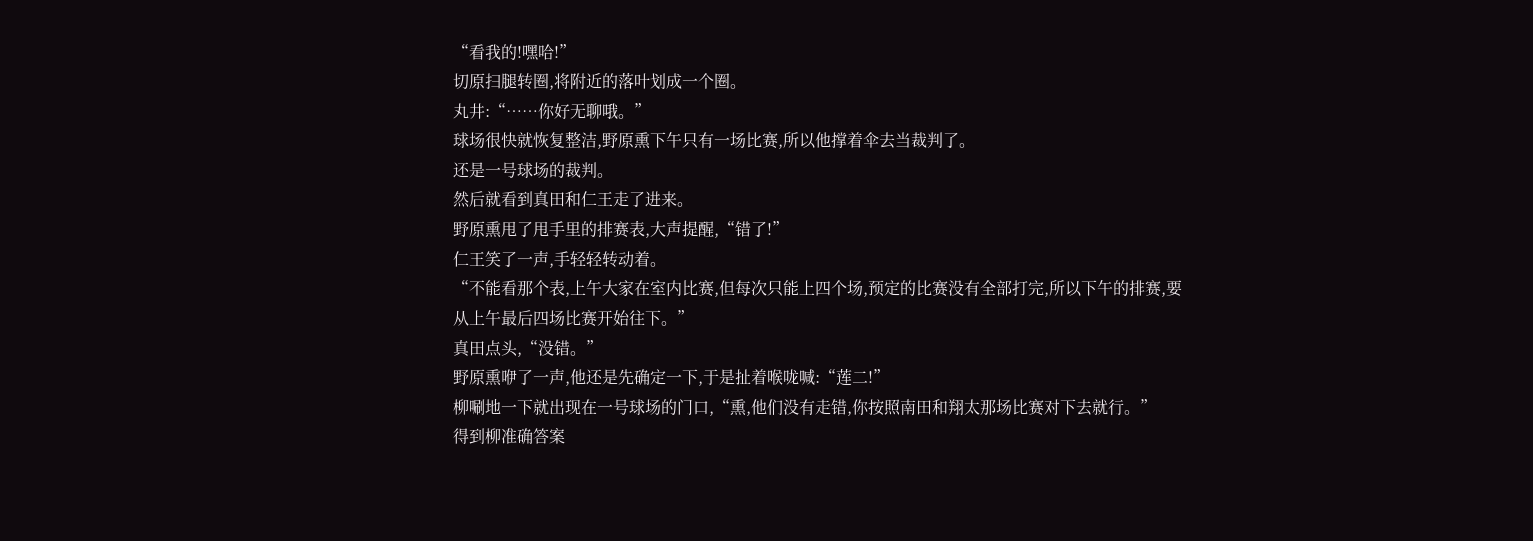“看我的!嘿哈!”
切原扫腿转圈,将附近的落叶划成一个圈。
丸井:“……你好无聊哦。”
球场很快就恢复整洁,野原熏下午只有一场比赛,所以他撑着伞去当裁判了。
还是一号球场的裁判。
然后就看到真田和仁王走了进来。
野原熏甩了甩手里的排赛表,大声提醒,“错了!”
仁王笑了一声,手轻轻转动着。
“不能看那个表,上午大家在室内比赛,但每次只能上四个场,预定的比赛没有全部打完,所以下午的排赛,要从上午最后四场比赛开始往下。”
真田点头,“没错。”
野原熏咿了一声,他还是先确定一下,于是扯着喉咙喊:“莲二!”
柳唰地一下就出现在一号球场的门口,“熏,他们没有走错,你按照南田和翔太那场比赛对下去就行。”
得到柳准确答案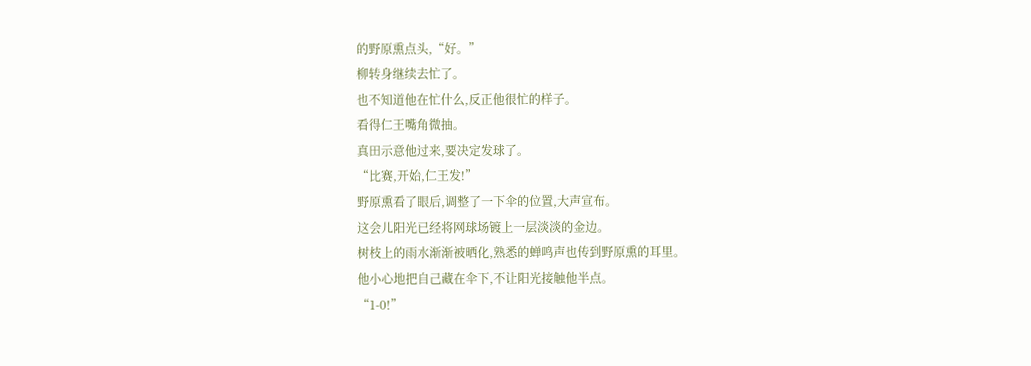的野原熏点头,“好。”
柳转身继续去忙了。
也不知道他在忙什么,反正他很忙的样子。
看得仁王嘴角微抽。
真田示意他过来,要决定发球了。
“比赛,开始,仁王发!”
野原熏看了眼后,调整了一下伞的位置,大声宣布。
这会儿阳光已经将网球场镀上一层淡淡的金边。
树枝上的雨水渐渐被晒化,熟悉的蝉鸣声也传到野原熏的耳里。
他小心地把自己藏在伞下,不让阳光接触他半点。
“1-0!”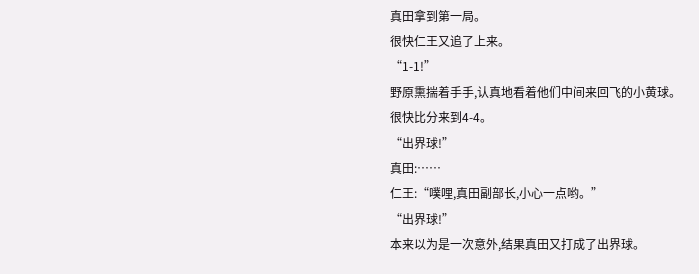真田拿到第一局。
很快仁王又追了上来。
“1-1!”
野原熏揣着手手,认真地看着他们中间来回飞的小黄球。
很快比分来到4-4。
“出界球!”
真田:……
仁王:“噗哩,真田副部长,小心一点哟。”
“出界球!”
本来以为是一次意外,结果真田又打成了出界球。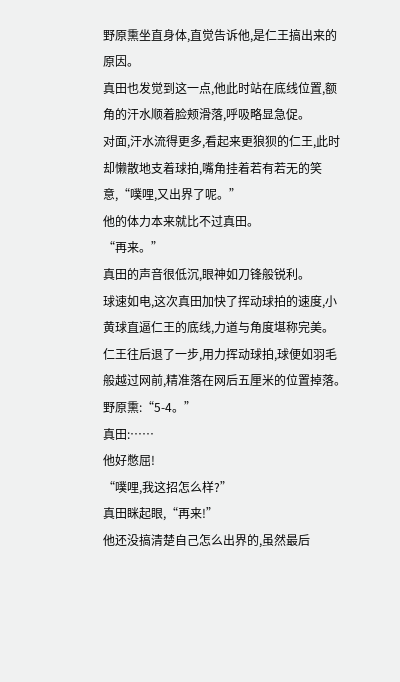野原熏坐直身体,直觉告诉他,是仁王搞出来的原因。
真田也发觉到这一点,他此时站在底线位置,额角的汗水顺着脸颊滑落,呼吸略显急促。
对面,汗水流得更多,看起来更狼狈的仁王,此时却懒散地支着球拍,嘴角挂着若有若无的笑意,“噗哩,又出界了呢。”
他的体力本来就比不过真田。
“再来。”
真田的声音很低沉,眼神如刀锋般锐利。
球速如电,这次真田加快了挥动球拍的速度,小黄球直逼仁王的底线,力道与角度堪称完美。
仁王往后退了一步,用力挥动球拍,球便如羽毛般越过网前,精准落在网后五厘米的位置掉落。
野原熏:“5-4。”
真田:……
他好憋屈!
“噗哩,我这招怎么样?”
真田眯起眼,“再来!”
他还没搞清楚自己怎么出界的,虽然最后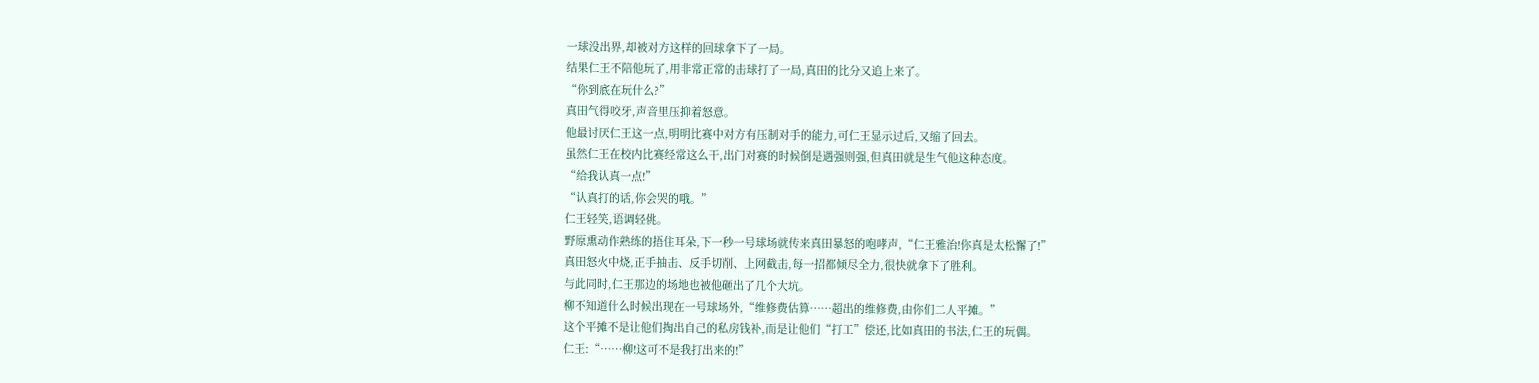一球没出界,却被对方这样的回球拿下了一局。
结果仁王不陪他玩了,用非常正常的击球打了一局,真田的比分又追上来了。
“你到底在玩什么?”
真田气得咬牙,声音里压抑着怒意。
他最讨厌仁王这一点,明明比赛中对方有压制对手的能力,可仁王显示过后,又缩了回去。
虽然仁王在校内比赛经常这么干,出门对赛的时候倒是遇强则强,但真田就是生气他这种态度。
“给我认真一点!”
“认真打的话,你会哭的哦。”
仁王轻笑,语调轻佻。
野原熏动作熟练的捂住耳朵,下一秒一号球场就传来真田暴怒的咆哮声,“仁王雅治!你真是太松懈了!”
真田怒火中烧,正手抽击、反手切削、上网截击,每一招都倾尽全力,很快就拿下了胜利。
与此同时,仁王那边的场地也被他砸出了几个大坑。
柳不知道什么时候出现在一号球场外,“维修费估算……超出的维修费,由你们二人平摊。”
这个平摊不是让他们掏出自己的私房钱补,而是让他们“打工”偿还,比如真田的书法,仁王的玩偶。
仁王:“……柳!这可不是我打出来的!”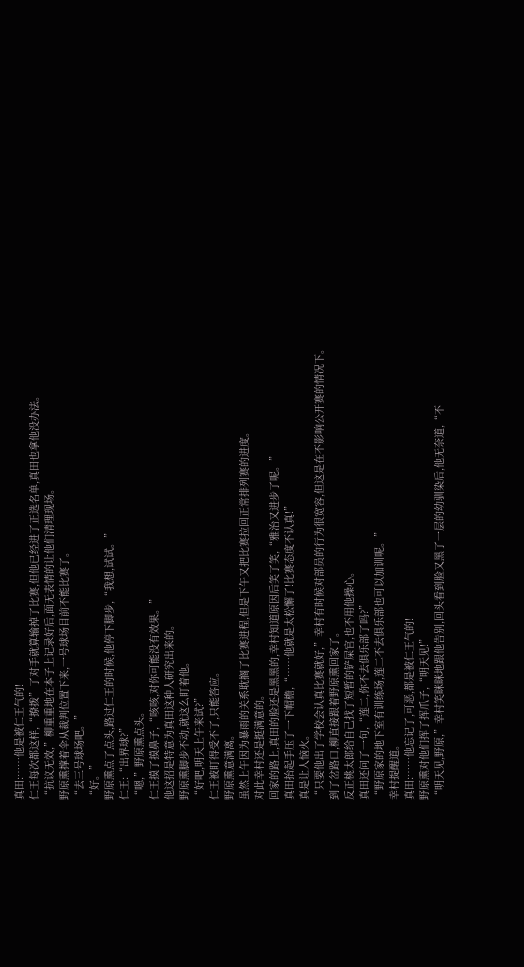真田:……他是被仁王气的!
仁王每次都这样,“撩拨”了对手就算输掉了比赛,但他已经进了正选名单,真田也拿他没办法。
“抗议无效,”柳重重地在本子上记录好后,面无表情的让他们清理现场。
野原熏撑着伞从裁判位置下来,一号球场目前不能比赛了。
“去三号球场吧。”
“好。”
野原熏点了点头,路过仁王的时候,他停下脚步,“我想,试试。”
仁王:“出界球?”
“嗯,”野原熏点头。
仁王摸了摸鼻子,“咳咳,对你可能没有效果。”
他这招是特意为真田这种人研究出来的。
野原熏脚步不动,就这么盯着他。
“好吧,明天上午来试?”
仁王被盯得受不了,只能答应。
野原熏意满离。
虽然上午因为暴雨的关系耽搁了比赛进程,但是下午又把比赛拉回正常排列赛的进度。
对此幸村还是挺满意的。
回家的路上,真田的脸还是黑黑的,幸村知道原因后笑了笑,“雅治又进步了呢。”
真田抬起手压了一下帽檐,“……他就是太松懈了!比赛态度不认真!”
真是让人恼火。
“只要他出了学校会认真比赛就好,”幸村有时候对部员的行为很宽容,但这是在不影响公开赛的情况下。
到了岔路口,柳直接跟着野原熏回家了。
反正桃太郎给自己找了短暂的铲屎官,也不用他操心。
真田还问了一句,“莲二,你不去俱乐部了吗?”
“野原家的地下室有训练场,莲二不去俱乐部也可以加训呢。”
幸村提醒道。
真田:……他忘记了,可恶,都是被仁王气的!
野原熏对他们挥了挥爪子,“明天见!”
“明天见,野原,”幸村笑眯眯地跟他告别,回头看到脸又黑了一层的幼驯染后,他无奈道,“不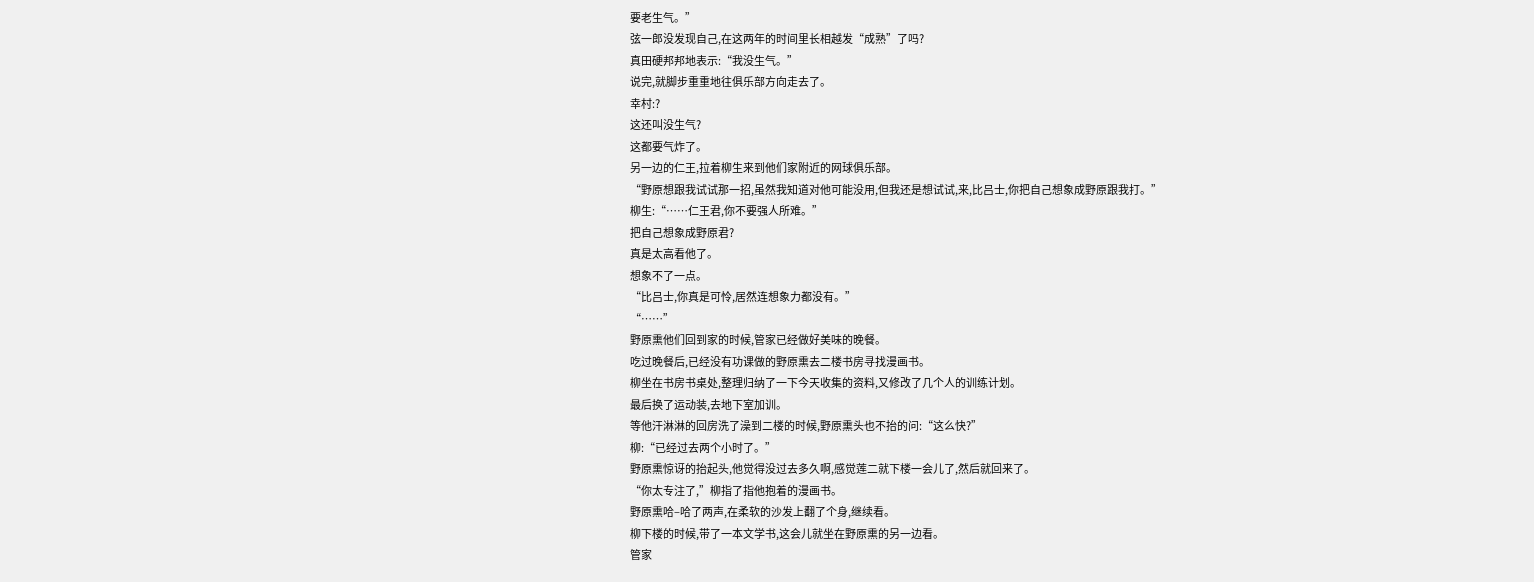要老生气。”
弦一郎没发现自己,在这两年的时间里长相越发“成熟”了吗?
真田硬邦邦地表示:“我没生气。”
说完,就脚步重重地往俱乐部方向走去了。
幸村:?
这还叫没生气?
这都要气炸了。
另一边的仁王,拉着柳生来到他们家附近的网球俱乐部。
“野原想跟我试试那一招,虽然我知道对他可能没用,但我还是想试试,来,比吕士,你把自己想象成野原跟我打。”
柳生:“……仁王君,你不要强人所难。”
把自己想象成野原君?
真是太高看他了。
想象不了一点。
“比吕士,你真是可怜,居然连想象力都没有。”
“……”
野原熏他们回到家的时候,管家已经做好美味的晚餐。
吃过晚餐后,已经没有功课做的野原熏去二楼书房寻找漫画书。
柳坐在书房书桌处,整理归纳了一下今天收集的资料,又修改了几个人的训练计划。
最后换了运动装,去地下室加训。
等他汗淋淋的回房洗了澡到二楼的时候,野原熏头也不抬的问:“这么快?”
柳:“已经过去两个小时了。”
野原熏惊讶的抬起头,他觉得没过去多久啊,感觉莲二就下楼一会儿了,然后就回来了。
“你太专注了,”柳指了指他抱着的漫画书。
野原熏哈–哈了两声,在柔软的沙发上翻了个身,继续看。
柳下楼的时候,带了一本文学书,这会儿就坐在野原熏的另一边看。
管家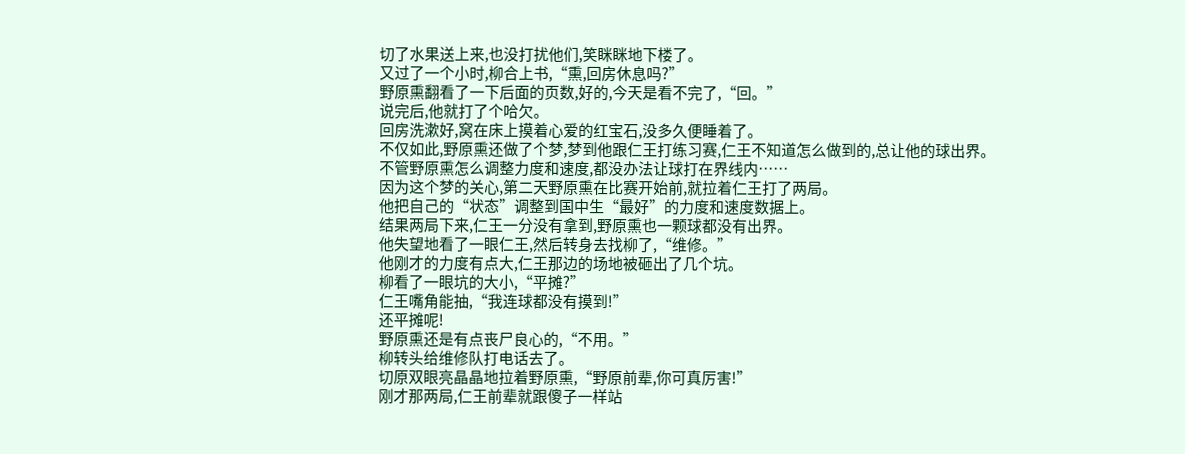切了水果送上来,也没打扰他们,笑眯眯地下楼了。
又过了一个小时,柳合上书,“熏,回房休息吗?”
野原熏翻看了一下后面的页数,好的,今天是看不完了,“回。”
说完后,他就打了个哈欠。
回房洗漱好,窝在床上摸着心爱的红宝石,没多久便睡着了。
不仅如此,野原熏还做了个梦,梦到他跟仁王打练习赛,仁王不知道怎么做到的,总让他的球出界。
不管野原熏怎么调整力度和速度,都没办法让球打在界线内……
因为这个梦的关心,第二天野原熏在比赛开始前,就拉着仁王打了两局。
他把自己的“状态”调整到国中生“最好”的力度和速度数据上。
结果两局下来,仁王一分没有拿到,野原熏也一颗球都没有出界。
他失望地看了一眼仁王,然后转身去找柳了,“维修。”
他刚才的力度有点大,仁王那边的场地被砸出了几个坑。
柳看了一眼坑的大小,“平摊?”
仁王嘴角能抽,“我连球都没有摸到!”
还平摊呢!
野原熏还是有点丧尸良心的,“不用。”
柳转头给维修队打电话去了。
切原双眼亮晶晶地拉着野原熏,“野原前辈,你可真厉害!”
刚才那两局,仁王前辈就跟傻子一样站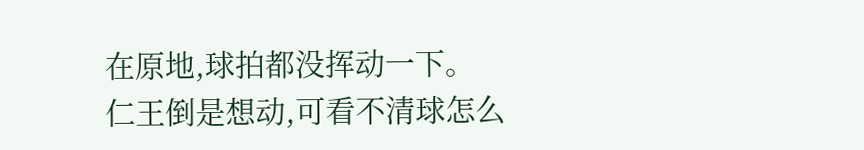在原地,球拍都没挥动一下。
仁王倒是想动,可看不清球怎么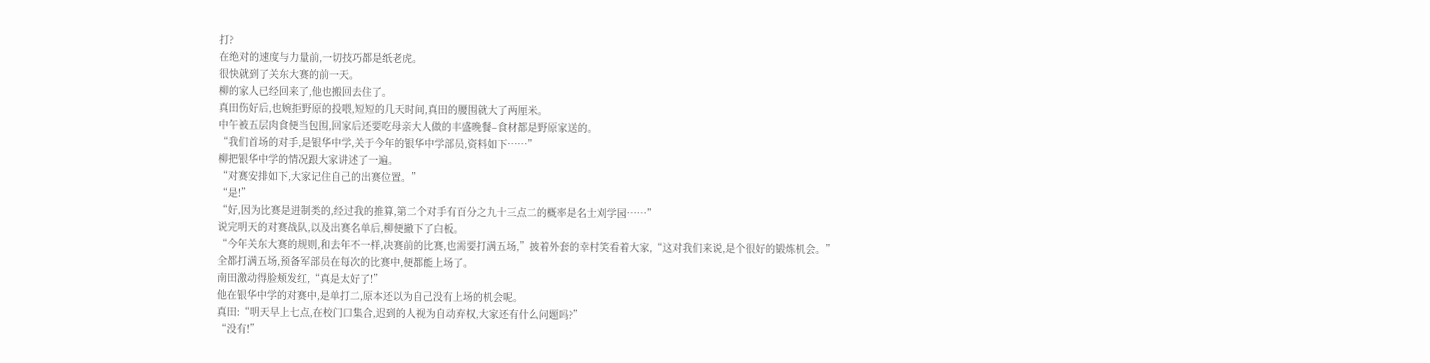打?
在绝对的速度与力量前,一切技巧都是纸老虎。
很快就到了关东大赛的前一天。
柳的家人已经回来了,他也搬回去住了。
真田伤好后,也婉拒野原的投喂,短短的几天时间,真田的腰围就大了两厘米。
中午被五层肉食便当包围,回家后还要吃母亲大人做的丰盛晚餐–食材都是野原家送的。
“我们首场的对手,是银华中学,关于今年的银华中学部员,资料如下……”
柳把银华中学的情况跟大家讲述了一遍。
“对赛安排如下,大家记住自己的出赛位置。”
“是!”
“好,因为比赛是进制类的,经过我的推算,第二个对手有百分之九十三点二的概率是名士刈学园……”
说完明天的对赛战队,以及出赛名单后,柳便撤下了白板。
“今年关东大赛的规则,和去年不一样,决赛前的比赛,也需要打满五场,”披着外套的幸村笑看着大家,“这对我们来说,是个很好的锻炼机会。”
全都打满五场,预备军部员在每次的比赛中,便都能上场了。
南田激动得脸颊发红,“真是太好了!”
他在银华中学的对赛中,是单打二,原本还以为自己没有上场的机会呢。
真田:“明天早上七点,在校门口集合,迟到的人视为自动弃权,大家还有什么问题吗?”
“没有!”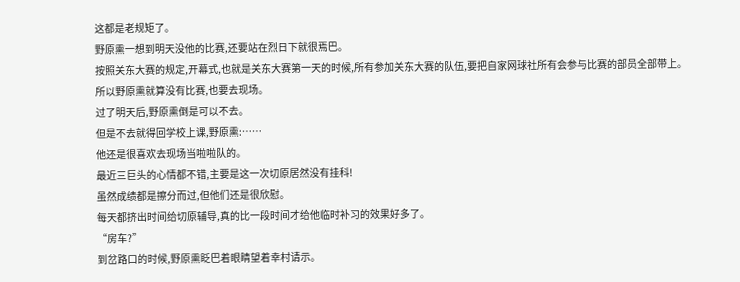这都是老规矩了。
野原熏一想到明天没他的比赛,还要站在烈日下就很焉巴。
按照关东大赛的规定,开幕式,也就是关东大赛第一天的时候,所有参加关东大赛的队伍,要把自家网球社所有会参与比赛的部员全部带上。
所以野原熏就算没有比赛,也要去现场。
过了明天后,野原熏倒是可以不去。
但是不去就得回学校上课,野原熏:……
他还是很喜欢去现场当啦啦队的。
最近三巨头的心情都不错,主要是这一次切原居然没有挂科!
虽然成绩都是擦分而过,但他们还是很欣慰。
每天都挤出时间给切原辅导,真的比一段时间才给他临时补习的效果好多了。
“房车?”
到岔路口的时候,野原熏眨巴着眼睛望着幸村请示。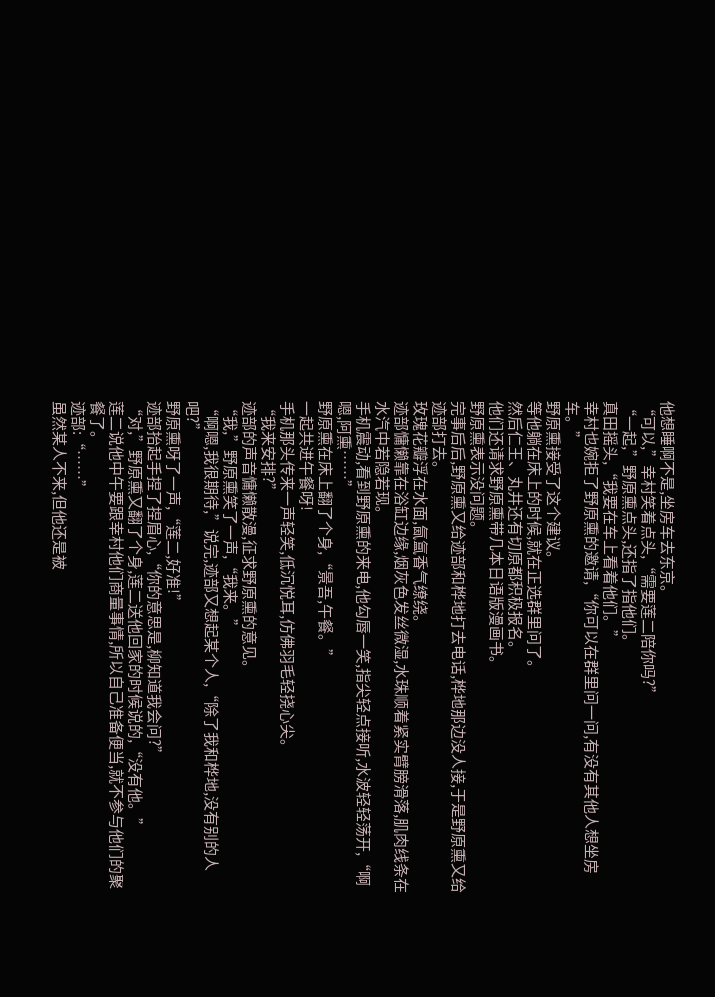他想睡啊不是,坐房车去东京。
“可以,”幸村笑着点头,“需要莲二陪你吗?”
“一起,”野原熏点头,还指了指他们。
真田摇头,“我要在车上看着他们。”
幸村也婉拒了野原熏的邀请,“你可以在群里问一问,有没有其他人想坐房车。”
野原熏接受了这个建议。
等他躺在床上的时候,就在正选群里问了。
然后仁王、丸井还有切原都积极报名。
他们还请求野原熏带几本日语版漫画书。
野原熏表示没问题。
完事后后,野原熏又给迹部和桦地打去电话,桦地那边没人接,于是野原熏又给迹部打去。
玫瑰花瓣浮在水面,氤氲香气缭绕。
迹部慵懒靠在浴缸边缘,烟灰色发丝微湿,水珠顺着紧实臂膀滑落,肌肉线条在水汽中若隐若现。
手机震动,看到野原熏的来电,他勾唇一笑,指尖轻点接听,水波轻轻荡开,“啊嗯,阿熏……”
野原熏在床上翻了个身,“景吾,午餐。”
一起共进午餐呀!
手机那头传来一声轻笑,低沉悦耳,仿佛羽毛轻挠心尖。
“我来安排?”
迹部的声音慵懒散漫,征求野原熏的意见。
“我,”野原熏笑了一声,“我来。”
“啊嗯,我很期待,”说完,迹部又想起某个人,“除了我和桦地,没有别的人吧?”
野原熏呀了一声,“莲二,好准!”
迹部抬起手捏了捏眉心,“你的意思是,柳知道我会问?”
“对,”野原熏又翻了个身,莲二送他回家的时候说的,“没有他。”
莲二说他中午要跟幸村他们商量事情,所以自己准备便当,就不参与他们的聚餐了。
迹部:“……”
虽然某人不来,但他还是被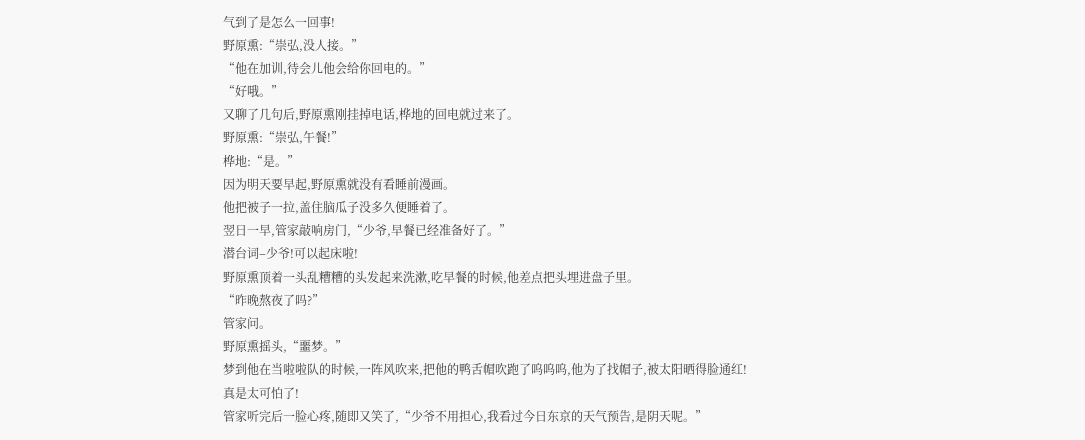气到了是怎么一回事!
野原熏:“崇弘,没人接。”
“他在加训,待会儿他会给你回电的。”
“好哦。”
又聊了几句后,野原熏刚挂掉电话,桦地的回电就过来了。
野原熏:“崇弘,午餐!”
桦地:“是。”
因为明天要早起,野原熏就没有看睡前漫画。
他把被子一拉,盖住脑瓜子没多久便睡着了。
翌日一早,管家敲响房门,“少爷,早餐已经准备好了。”
潜台词–少爷!可以起床啦!
野原熏顶着一头乱糟糟的头发起来洗漱,吃早餐的时候,他差点把头埋进盘子里。
“昨晚熬夜了吗?”
管家问。
野原熏摇头,“噩梦。”
梦到他在当啦啦队的时候,一阵风吹来,把他的鸭舌帽吹跑了呜呜呜,他为了找帽子,被太阳晒得脸通红!
真是太可怕了!
管家听完后一脸心疼,随即又笑了,“少爷不用担心,我看过今日东京的天气预告,是阴天呢。”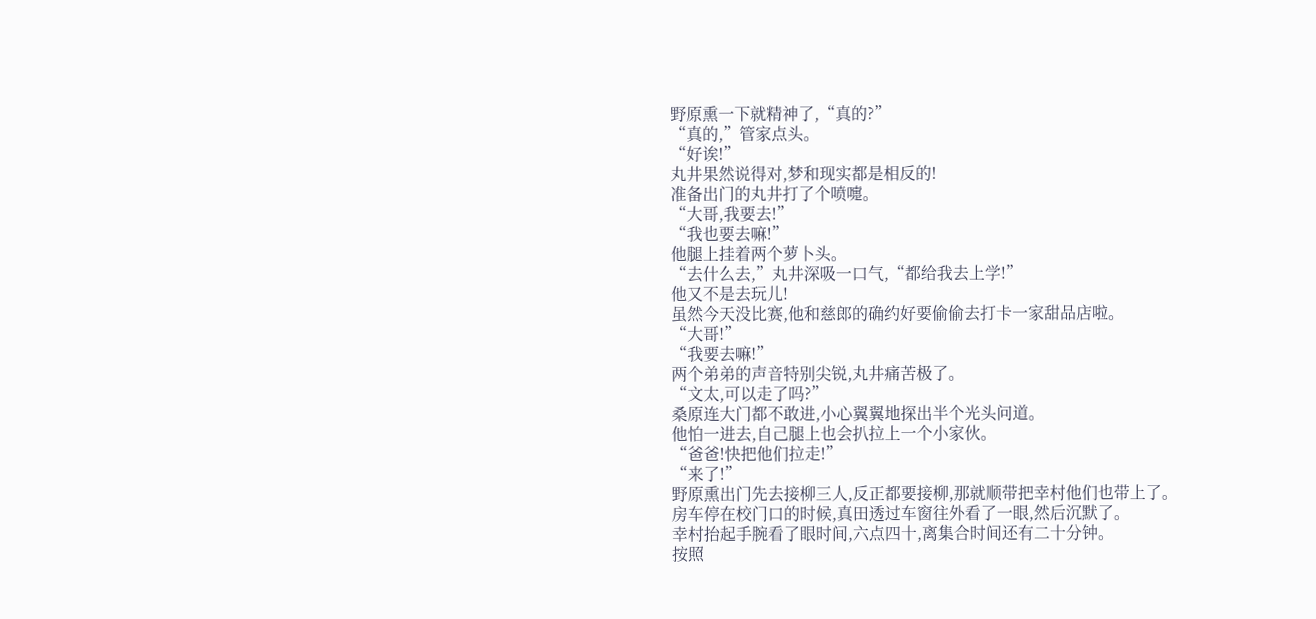野原熏一下就精神了,“真的?”
“真的,”管家点头。
“好诶!”
丸井果然说得对,梦和现实都是相反的!
准备出门的丸井打了个喷嚏。
“大哥,我要去!”
“我也要去嘛!”
他腿上挂着两个萝卜头。
“去什么去,”丸井深吸一口气,“都给我去上学!”
他又不是去玩儿!
虽然今天没比赛,他和慈郎的确约好要偷偷去打卡一家甜品店啦。
“大哥!”
“我要去嘛!”
两个弟弟的声音特别尖锐,丸井痛苦极了。
“文太,可以走了吗?”
桑原连大门都不敢进,小心翼翼地探出半个光头问道。
他怕一进去,自己腿上也会扒拉上一个小家伙。
“爸爸!快把他们拉走!”
“来了!”
野原熏出门先去接柳三人,反正都要接柳,那就顺带把幸村他们也带上了。
房车停在校门口的时候,真田透过车窗往外看了一眼,然后沉默了。
幸村抬起手腕看了眼时间,六点四十,离集合时间还有二十分钟。
按照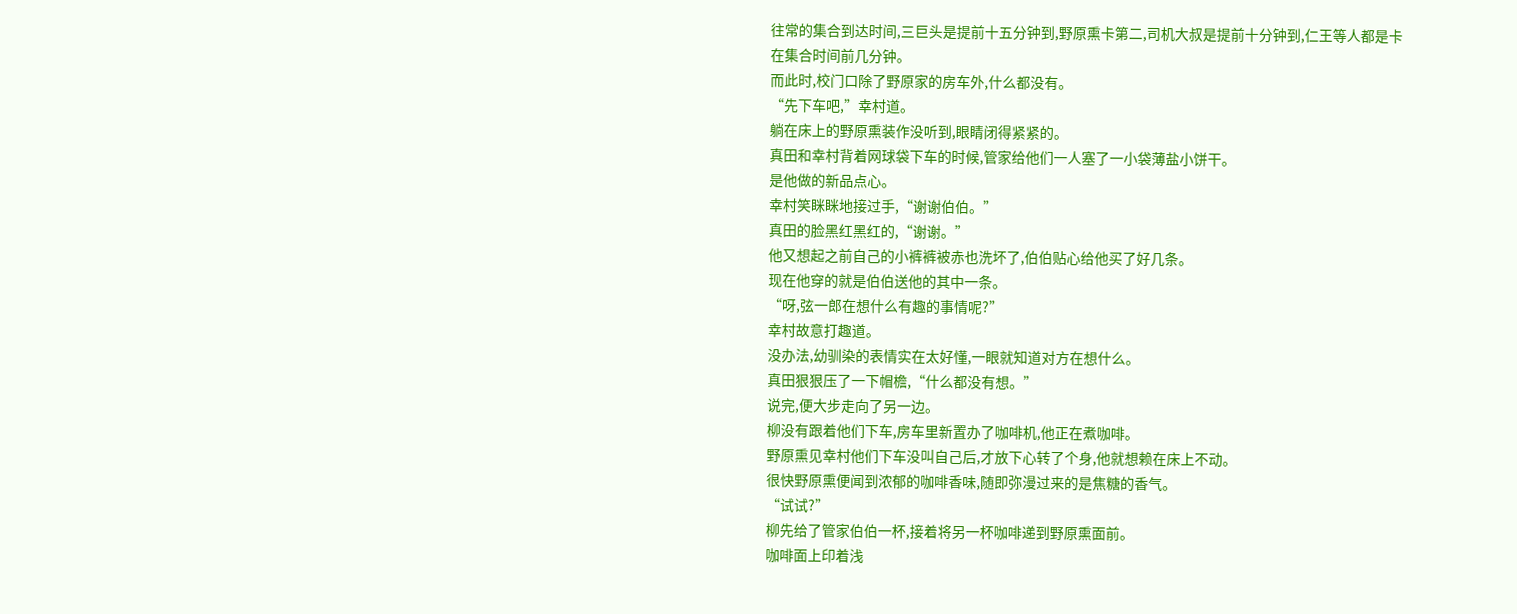往常的集合到达时间,三巨头是提前十五分钟到,野原熏卡第二,司机大叔是提前十分钟到,仁王等人都是卡在集合时间前几分钟。
而此时,校门口除了野原家的房车外,什么都没有。
“先下车吧,”幸村道。
躺在床上的野原熏装作没听到,眼睛闭得紧紧的。
真田和幸村背着网球袋下车的时候,管家给他们一人塞了一小袋薄盐小饼干。
是他做的新品点心。
幸村笑眯眯地接过手,“谢谢伯伯。”
真田的脸黑红黑红的,“谢谢。”
他又想起之前自己的小裤裤被赤也洗坏了,伯伯贴心给他买了好几条。
现在他穿的就是伯伯送他的其中一条。
“呀,弦一郎在想什么有趣的事情呢?”
幸村故意打趣道。
没办法,幼驯染的表情实在太好懂,一眼就知道对方在想什么。
真田狠狠压了一下帽檐,“什么都没有想。”
说完,便大步走向了另一边。
柳没有跟着他们下车,房车里新置办了咖啡机,他正在煮咖啡。
野原熏见幸村他们下车没叫自己后,才放下心转了个身,他就想赖在床上不动。
很快野原熏便闻到浓郁的咖啡香味,随即弥漫过来的是焦糖的香气。
“试试?”
柳先给了管家伯伯一杯,接着将另一杯咖啡递到野原熏面前。
咖啡面上印着浅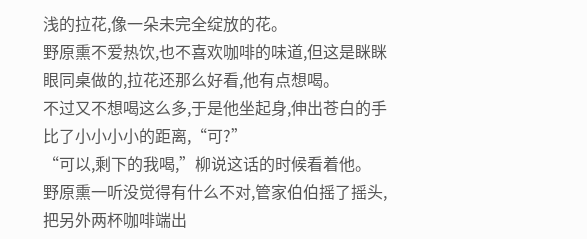浅的拉花,像一朵未完全绽放的花。
野原熏不爱热饮,也不喜欢咖啡的味道,但这是眯眯眼同桌做的,拉花还那么好看,他有点想喝。
不过又不想喝这么多,于是他坐起身,伸出苍白的手比了小小小小的距离,“可?”
“可以,剩下的我喝,”柳说这话的时候看着他。
野原熏一听没觉得有什么不对,管家伯伯摇了摇头,把另外两杯咖啡端出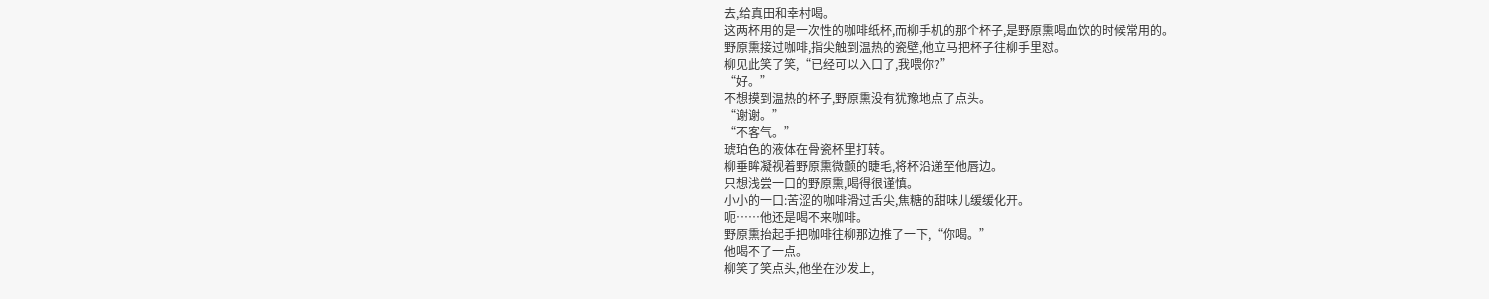去,给真田和幸村喝。
这两杯用的是一次性的咖啡纸杯,而柳手机的那个杯子,是野原熏喝血饮的时候常用的。
野原熏接过咖啡,指尖触到温热的瓷壁,他立马把杯子往柳手里怼。
柳见此笑了笑,“已经可以入口了,我喂你?”
“好。”
不想摸到温热的杯子,野原熏没有犹豫地点了点头。
“谢谢。”
“不客气。”
琥珀色的液体在骨瓷杯里打转。
柳垂眸凝视着野原熏微颤的睫毛,将杯沿递至他唇边。
只想浅尝一口的野原熏,喝得很谨慎。
小小的一口:苦涩的咖啡滑过舌尖,焦糖的甜味儿缓缓化开。
呃……他还是喝不来咖啡。
野原熏抬起手把咖啡往柳那边推了一下,“你喝。”
他喝不了一点。
柳笑了笑点头,他坐在沙发上,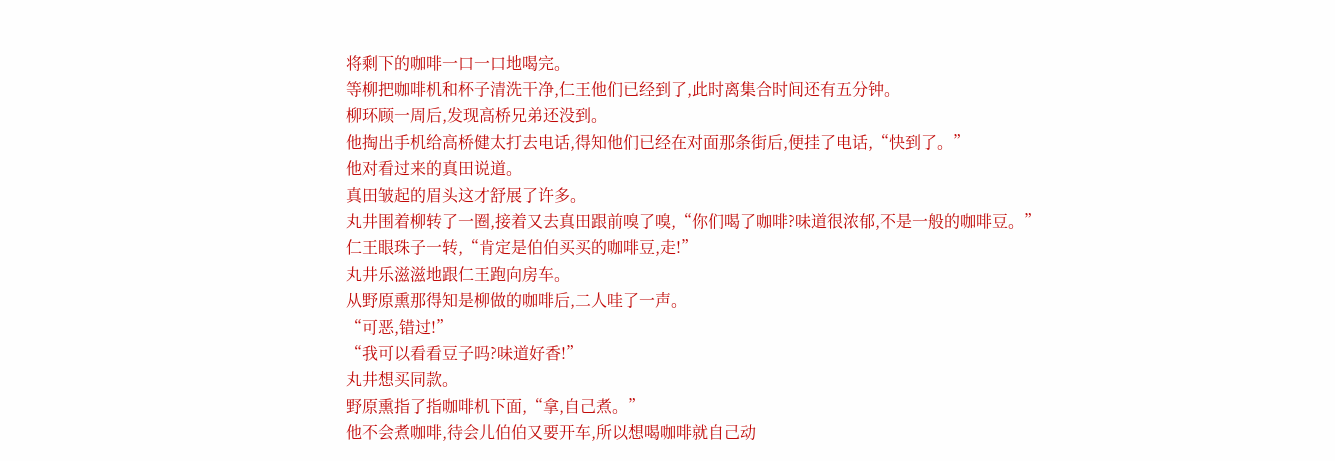将剩下的咖啡一口一口地喝完。
等柳把咖啡机和杯子清洗干净,仁王他们已经到了,此时离集合时间还有五分钟。
柳环顾一周后,发现高桥兄弟还没到。
他掏出手机给高桥健太打去电话,得知他们已经在对面那条街后,便挂了电话,“快到了。”
他对看过来的真田说道。
真田皱起的眉头这才舒展了许多。
丸井围着柳转了一圈,接着又去真田跟前嗅了嗅,“你们喝了咖啡?味道很浓郁,不是一般的咖啡豆。”
仁王眼珠子一转,“肯定是伯伯买买的咖啡豆,走!”
丸井乐滋滋地跟仁王跑向房车。
从野原熏那得知是柳做的咖啡后,二人哇了一声。
“可恶,错过!”
“我可以看看豆子吗?味道好香!”
丸井想买同款。
野原熏指了指咖啡机下面,“拿,自己煮。”
他不会煮咖啡,待会儿伯伯又要开车,所以想喝咖啡就自己动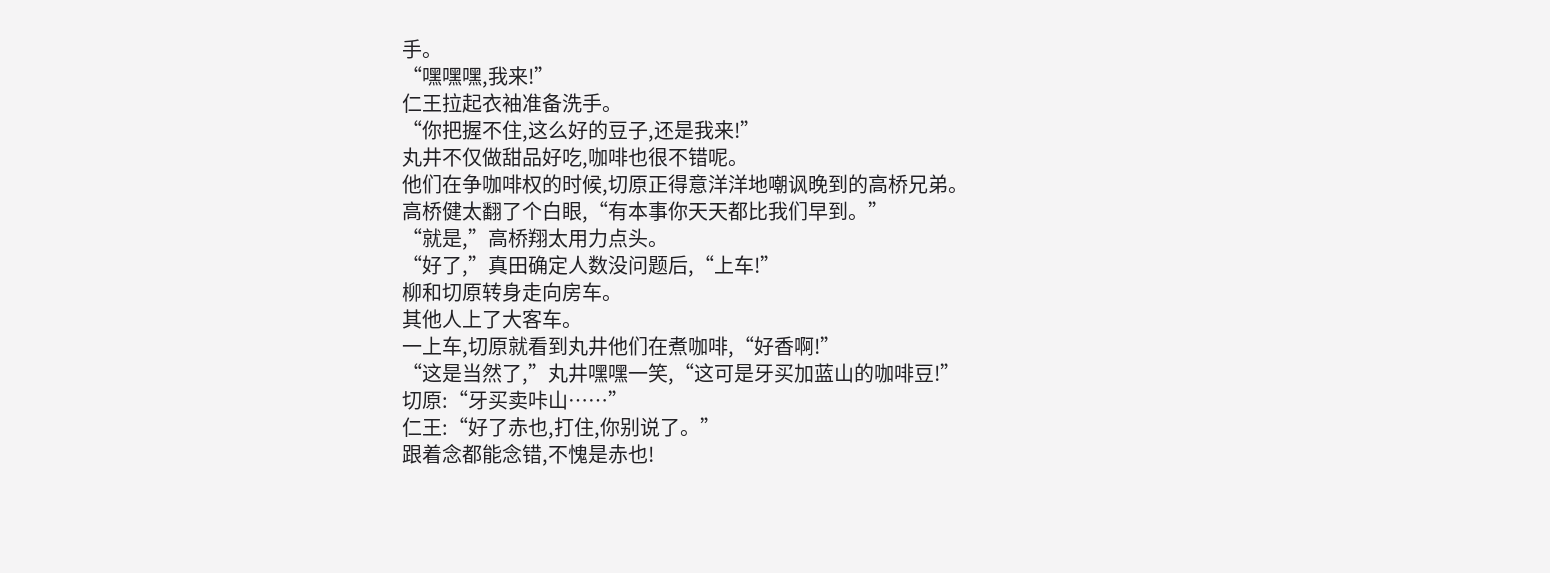手。
“嘿嘿嘿,我来!”
仁王拉起衣袖准备洗手。
“你把握不住,这么好的豆子,还是我来!”
丸井不仅做甜品好吃,咖啡也很不错呢。
他们在争咖啡权的时候,切原正得意洋洋地嘲讽晚到的高桥兄弟。
高桥健太翻了个白眼,“有本事你天天都比我们早到。”
“就是,”高桥翔太用力点头。
“好了,”真田确定人数没问题后,“上车!”
柳和切原转身走向房车。
其他人上了大客车。
一上车,切原就看到丸井他们在煮咖啡,“好香啊!”
“这是当然了,”丸井嘿嘿一笑,“这可是牙买加蓝山的咖啡豆!”
切原:“牙买卖咔山……”
仁王:“好了赤也,打住,你别说了。”
跟着念都能念错,不愧是赤也!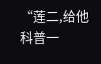“莲二,给他科普一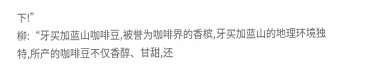下!”
柳:“牙买加蓝山咖啡豆,被誉为咖啡界的香槟,牙买加蓝山的地理环境独特,所产的咖啡豆不仅香醇、甘甜,还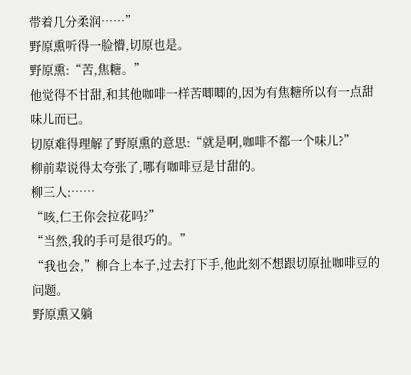带着几分柔润……”
野原熏听得一脸懵,切原也是。
野原熏:“苦,焦糖。”
他觉得不甘甜,和其他咖啡一样苦唧唧的,因为有焦糖所以有一点甜味儿而已。
切原难得理解了野原熏的意思:“就是啊,咖啡不都一个味儿?”
柳前辈说得太夸张了,哪有咖啡豆是甘甜的。
柳三人:……
“咳,仁王你会拉花吗?”
“当然,我的手可是很巧的。”
“我也会,”柳合上本子,过去打下手,他此刻不想跟切原扯咖啡豆的问题。
野原熏又躺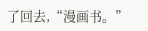了回去,“漫画书。”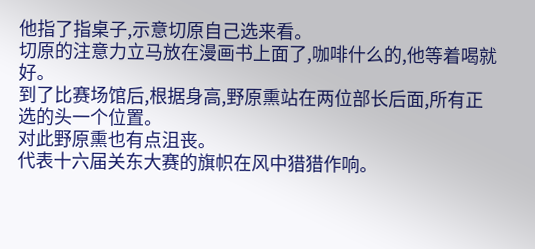他指了指桌子,示意切原自己选来看。
切原的注意力立马放在漫画书上面了,咖啡什么的,他等着喝就好。
到了比赛场馆后,根据身高,野原熏站在两位部长后面,所有正选的头一个位置。
对此野原熏也有点沮丧。
代表十六届关东大赛的旗帜在风中猎猎作响。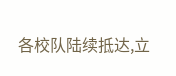各校队陆续抵达,立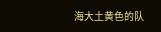海大土黄色的队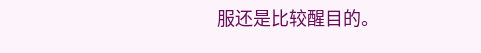服还是比较醒目的。